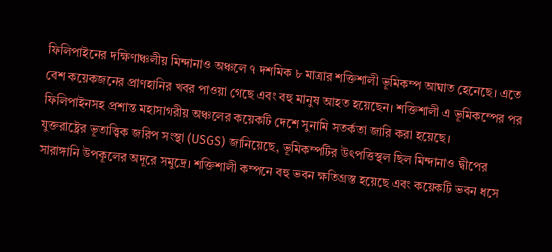ফিলিপাইনের দক্ষিণাঞ্চলীয় মিন্দানাও অঞ্চলে ৭ দশমিক ৮ মাত্রার শক্তিশালী ভূমিকম্প আঘাত হেনেছে। এতে বেশ কয়েকজনের প্রাণহানির খবর পাওয়া গেছে এবং বহু মানুষ আহত হয়েছেন। শক্তিশালী এ ভূমিকম্পের পর ফিলিপাইনসহ প্রশান্ত মহাসাগরীয় অঞ্চলের কয়েকটি দেশে সুনামি সতর্কতা জারি করা হয়েছে।
যুক্তরাষ্ট্রের ভূতাত্ত্বিক জরিপ সংস্থা (USGS) জানিয়েছে, ভূমিকম্পটির উৎপত্তিস্থল ছিল মিন্দানাও দ্বীপের সারাঙ্গানি উপকূলের অদূরে সমুদ্রে। শক্তিশালী কম্পনে বহু ভবন ক্ষতিগ্রস্ত হয়েছে এবং কয়েকটি ভবন ধসে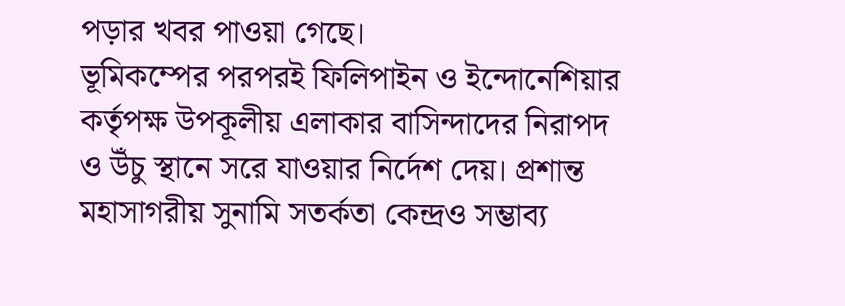পড়ার খবর পাওয়া গেছে।
ভূমিকম্পের পরপরই ফিলিপাইন ও ইন্দোনেশিয়ার কর্তৃপক্ষ উপকূলীয় এলাকার বাসিন্দাদের নিরাপদ ও উঁচু স্থানে সরে যাওয়ার নির্দেশ দেয়। প্রশান্ত মহাসাগরীয় সুনামি সতর্কতা কেন্দ্রও সম্ভাব্য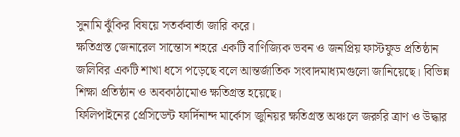সুনামি ঝুঁকির বিষয়ে সতর্কবার্তা জারি করে।
ক্ষতিগ্রস্ত জেনারেল সান্তোস শহরে একটি বাণিজ্যিক ভবন ও জনপ্রিয় ফাস্টফুড প্রতিষ্ঠান জলিবির একটি শাখা ধসে পড়েছে বলে আন্তর্জাতিক সংবাদমাধ্যমগুলো জানিয়েছে। বিভিন্ন শিক্ষা প্রতিষ্ঠান ও অবকাঠামোও ক্ষতিগ্রস্ত হয়েছে।
ফিলিপাইনের প্রেসিডেন্ট ফার্দিনান্দ মার্কোস জুনিয়র ক্ষতিগ্রস্ত অঞ্চলে জরুরি ত্রাণ ও উদ্ধার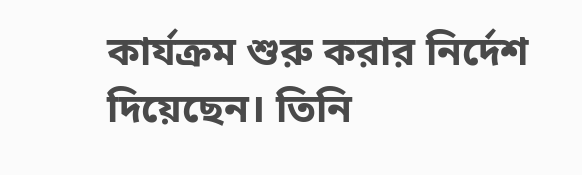কার্যক্রম শুরু করার নির্দেশ দিয়েছেন। তিনি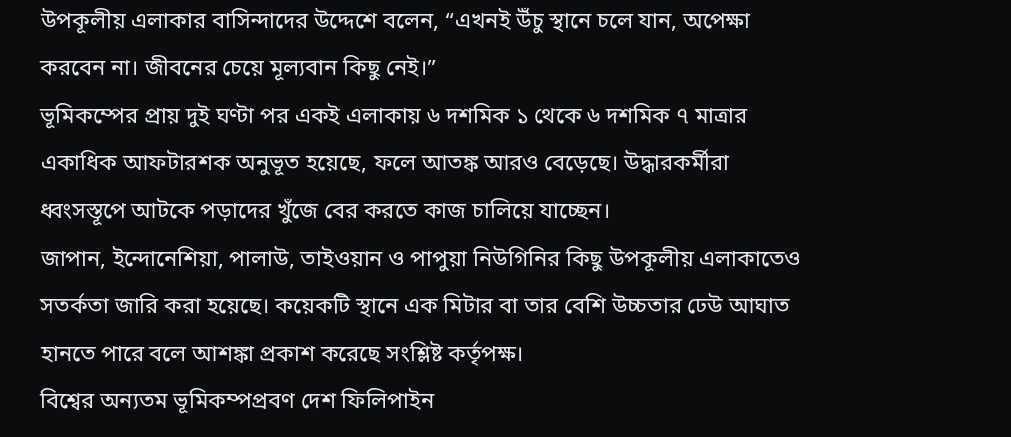উপকূলীয় এলাকার বাসিন্দাদের উদ্দেশে বলেন, “এখনই উঁচু স্থানে চলে যান, অপেক্ষা করবেন না। জীবনের চেয়ে মূল্যবান কিছু নেই।”
ভূমিকম্পের প্রায় দুই ঘণ্টা পর একই এলাকায় ৬ দশমিক ১ থেকে ৬ দশমিক ৭ মাত্রার একাধিক আফটারশক অনুভূত হয়েছে, ফলে আতঙ্ক আরও বেড়েছে। উদ্ধারকর্মীরা ধ্বংসস্তূপে আটকে পড়াদের খুঁজে বের করতে কাজ চালিয়ে যাচ্ছেন।
জাপান, ইন্দোনেশিয়া, পালাউ, তাইওয়ান ও পাপুয়া নিউগিনির কিছু উপকূলীয় এলাকাতেও সতর্কতা জারি করা হয়েছে। কয়েকটি স্থানে এক মিটার বা তার বেশি উচ্চতার ঢেউ আঘাত হানতে পারে বলে আশঙ্কা প্রকাশ করেছে সংশ্লিষ্ট কর্তৃপক্ষ।
বিশ্বের অন্যতম ভূমিকম্পপ্রবণ দেশ ফিলিপাইন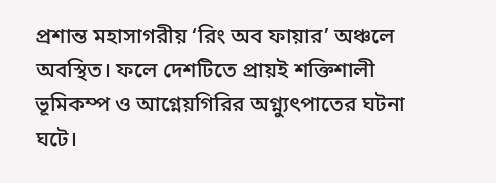প্রশান্ত মহাসাগরীয় ‘রিং অব ফায়ার’ অঞ্চলে অবস্থিত। ফলে দেশটিতে প্রায়ই শক্তিশালী ভূমিকম্প ও আগ্নেয়গিরির অগ্ন্যুৎপাতের ঘটনা ঘটে।